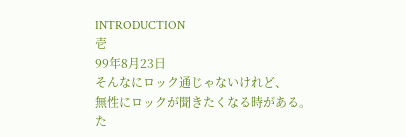INTRODUCTION
壱
99年8月23日
そんなにロック通じゃないけれど、
無性にロックが聞きたくなる時がある。
た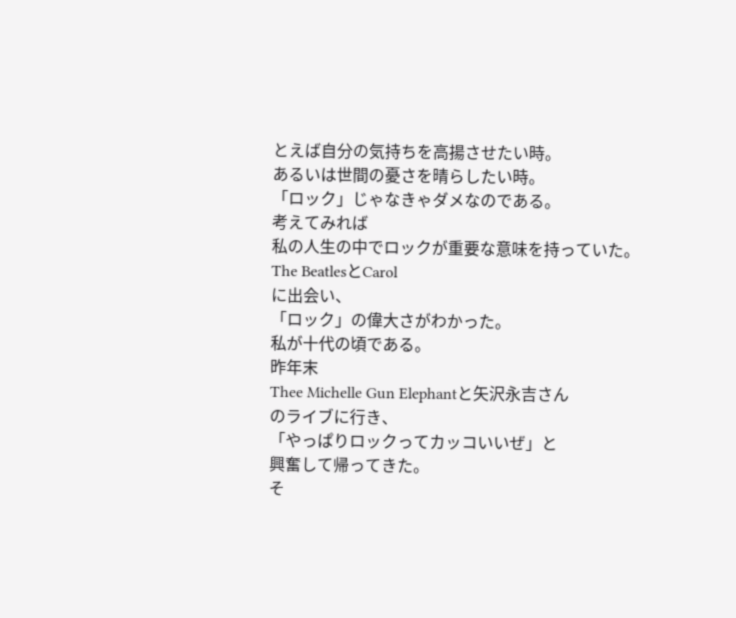とえば自分の気持ちを高揚させたい時。
あるいは世間の憂さを晴らしたい時。
「ロック」じゃなきゃダメなのである。
考えてみれば
私の人生の中でロックが重要な意味を持っていた。
The BeatlesとCarol
に出会い、
「ロック」の偉大さがわかった。
私が十代の頃である。
昨年末
Thee Michelle Gun Elephantと矢沢永吉さん
のライブに行き、
「やっぱりロックってカッコいいぜ」と
興奮して帰ってきた。
そ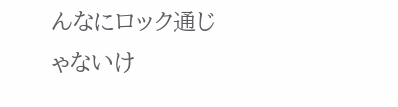んなにロック通じゃないけ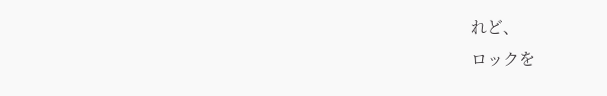れど、
ロックを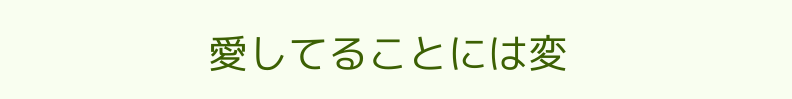愛してることには変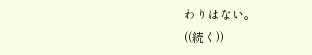わりはない。
((続く))